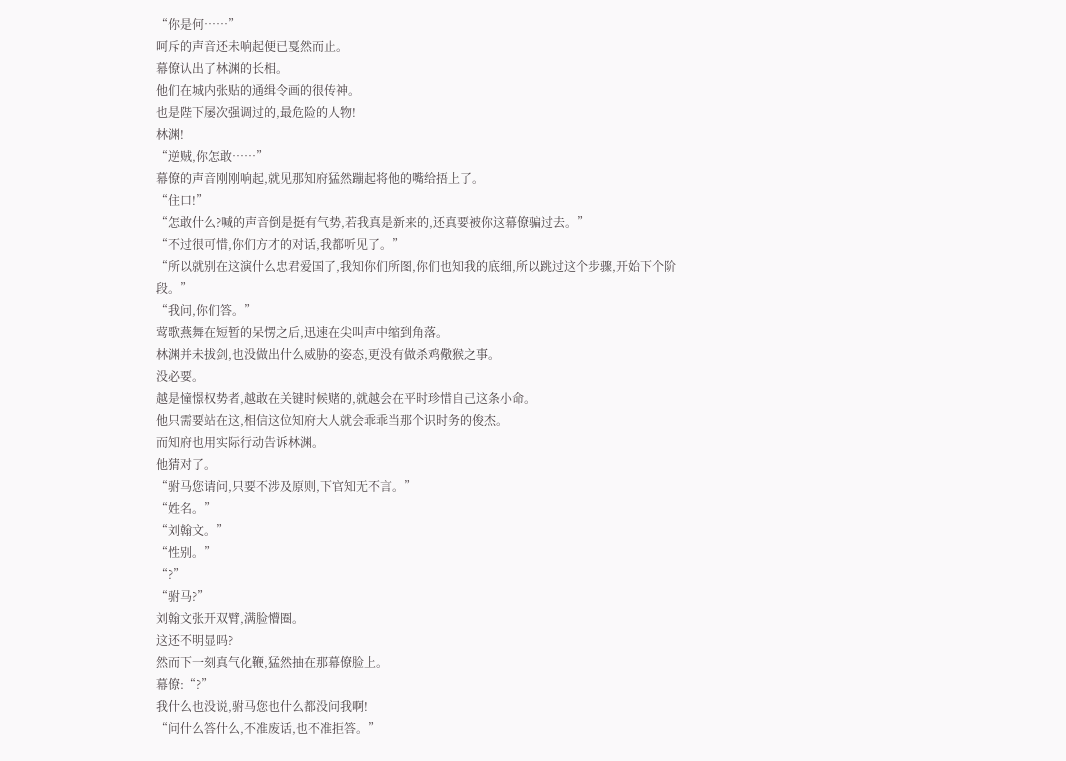“你是何……”
呵斥的声音还未响起便已戛然而止。
幕僚认出了林渊的长相。
他们在城内张贴的通缉令画的很传神。
也是陛下屡次强调过的,最危险的人物!
林渊!
“逆贼,你怎敢……”
幕僚的声音刚刚响起,就见那知府猛然蹦起将他的嘴给捂上了。
“住口!”
“怎敢什么?喊的声音倒是挺有气势,若我真是新来的,还真要被你这幕僚骗过去。”
“不过很可惜,你们方才的对话,我都听见了。”
“所以就别在这演什么忠君爱国了,我知你们所图,你们也知我的底细,所以跳过这个步骤,开始下个阶段。”
“我问,你们答。”
莺歌燕舞在短暂的呆愣之后,迅速在尖叫声中缩到角落。
林渊并未拔剑,也没做出什么威胁的姿态,更没有做杀鸡儆猴之事。
没必要。
越是憧憬权势者,越敢在关键时候赌的,就越会在平时珍惜自己这条小命。
他只需要站在这,相信这位知府大人就会乖乖当那个识时务的俊杰。
而知府也用实际行动告诉林渊。
他猜对了。
“驸马您请问,只要不涉及原则,下官知无不言。”
“姓名。”
“刘翰文。”
“性别。”
“?”
“驸马?”
刘翰文张开双臂,满脸懵圈。
这还不明显吗?
然而下一刻真气化鞭,猛然抽在那幕僚脸上。
幕僚:“?”
我什么也没说,驸马您也什么都没问我啊!
“问什么答什么,不准废话,也不准拒答。”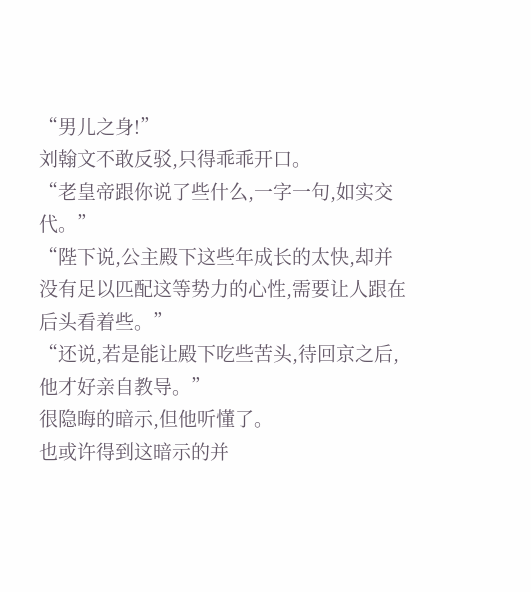“男儿之身!”
刘翰文不敢反驳,只得乖乖开口。
“老皇帝跟你说了些什么,一字一句,如实交代。”
“陛下说,公主殿下这些年成长的太快,却并没有足以匹配这等势力的心性,需要让人跟在后头看着些。”
“还说,若是能让殿下吃些苦头,待回京之后,他才好亲自教导。”
很隐晦的暗示,但他听懂了。
也或许得到这暗示的并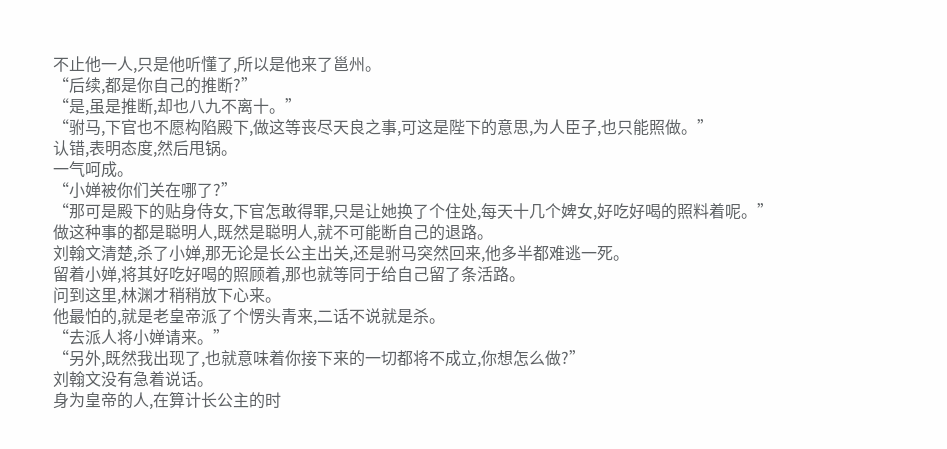不止他一人,只是他听懂了,所以是他来了邕州。
“后续,都是你自己的推断?”
“是,虽是推断,却也八九不离十。”
“驸马,下官也不愿构陷殿下,做这等丧尽天良之事,可这是陛下的意思,为人臣子,也只能照做。”
认错,表明态度,然后甩锅。
一气呵成。
“小婵被你们关在哪了?”
“那可是殿下的贴身侍女,下官怎敢得罪,只是让她换了个住处,每天十几个婢女,好吃好喝的照料着呢。”
做这种事的都是聪明人,既然是聪明人,就不可能断自己的退路。
刘翰文清楚,杀了小婵,那无论是长公主出关,还是驸马突然回来,他多半都难逃一死。
留着小婵,将其好吃好喝的照顾着,那也就等同于给自己留了条活路。
问到这里,林渊才稍稍放下心来。
他最怕的,就是老皇帝派了个愣头青来,二话不说就是杀。
“去派人将小婵请来。”
“另外,既然我出现了,也就意味着你接下来的一切都将不成立,你想怎么做?”
刘翰文没有急着说话。
身为皇帝的人,在算计长公主的时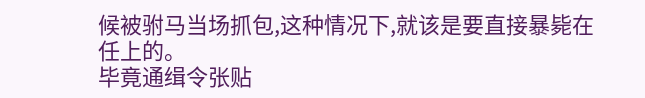候被驸马当场抓包,这种情况下,就该是要直接暴毙在任上的。
毕竟通缉令张贴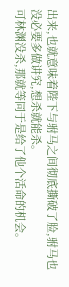出来,也就意味着陛下与驸马之间彻底撕破了脸,驸马也没必要多做讲究,想杀就能杀。
可林渊没杀,那就等同于是给了他个活命的机会。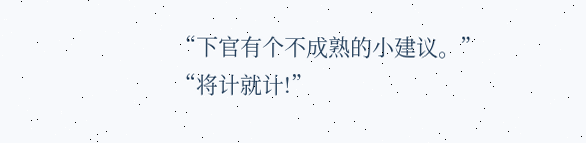“下官有个不成熟的小建议。”
“将计就计!”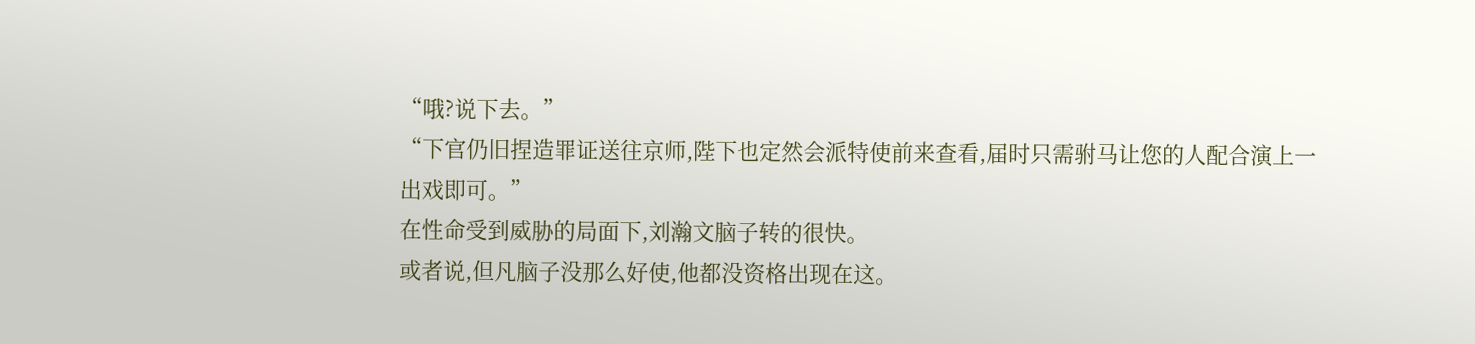“哦?说下去。”
“下官仍旧捏造罪证送往京师,陛下也定然会派特使前来查看,届时只需驸马让您的人配合演上一出戏即可。”
在性命受到威胁的局面下,刘瀚文脑子转的很快。
或者说,但凡脑子没那么好使,他都没资格出现在这。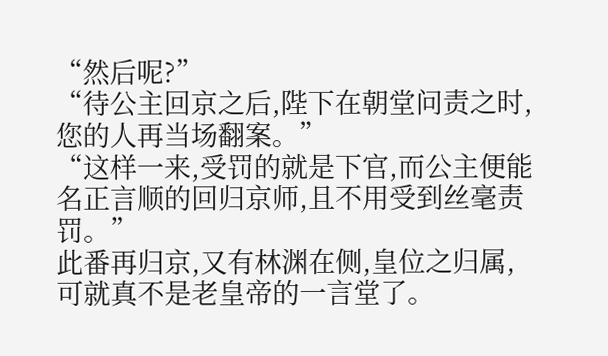“然后呢?”
“待公主回京之后,陛下在朝堂问责之时,您的人再当场翻案。”
“这样一来,受罚的就是下官,而公主便能名正言顺的回归京师,且不用受到丝毫责罚。”
此番再归京,又有林渊在侧,皇位之归属,可就真不是老皇帝的一言堂了。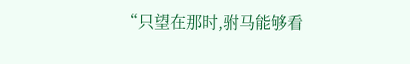“只望在那时,驸马能够看